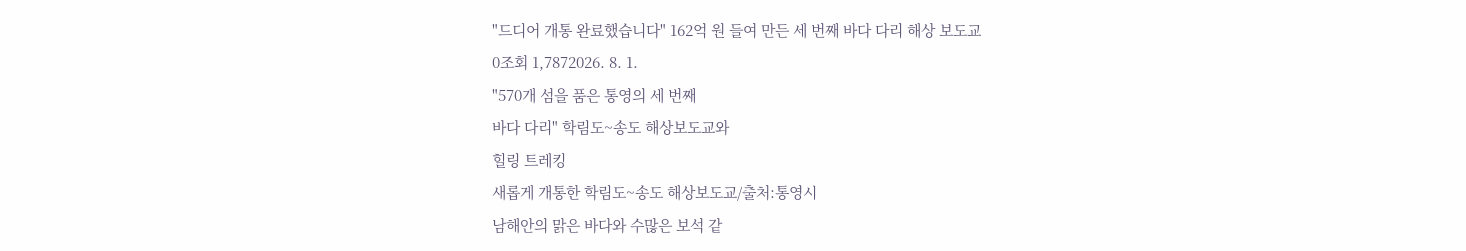"드디어 개통 완료했습니다" 162억 원 들여 만든 세 번째 바다 다리 해상 보도교
0조회 1,7872026. 8. 1.
"570개 섬을 품은 통영의 세 번째
바다 다리" 학림도~송도 해상보도교와
힐링 트레킹
새롭게 개통한 학림도~송도 해상보도교/출처:통영시
남해안의 맑은 바다와 수많은 보석 같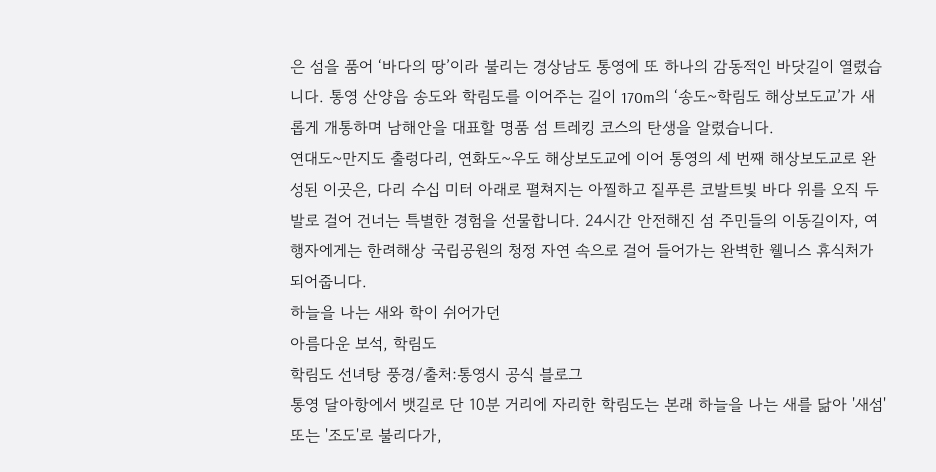은 섬을 품어 ‘바다의 땅’이라 불리는 경상남도 통영에 또 하나의 감동적인 바닷길이 열렸습니다. 통영 산양읍 송도와 학림도를 이어주는 길이 170m의 ‘송도~학림도 해상보도교’가 새롭게 개통하며 남해안을 대표할 명품 섬 트레킹 코스의 탄생을 알렸습니다.
연대도~만지도 출렁다리, 연화도~우도 해상보도교에 이어 통영의 세 번째 해상보도교로 완성된 이곳은, 다리 수십 미터 아래로 펼쳐지는 아찔하고 짙푸른 코발트빛 바다 위를 오직 두 발로 걸어 건너는 특별한 경험을 선물합니다. 24시간 안전해진 섬 주민들의 이동길이자, 여행자에게는 한려해상 국립공원의 청정 자연 속으로 걸어 들어가는 완벽한 웰니스 휴식처가 되어줍니다.
하늘을 나는 새와 학이 쉬어가던
아름다운 보석, 학림도
학림도 선녀탕 풍경/출처:통영시 공식 블로그
통영 달아항에서 뱃길로 단 10분 거리에 자리한 학림도는 본래 하늘을 나는 새를 닮아 '새섬' 또는 '조도'로 불리다가,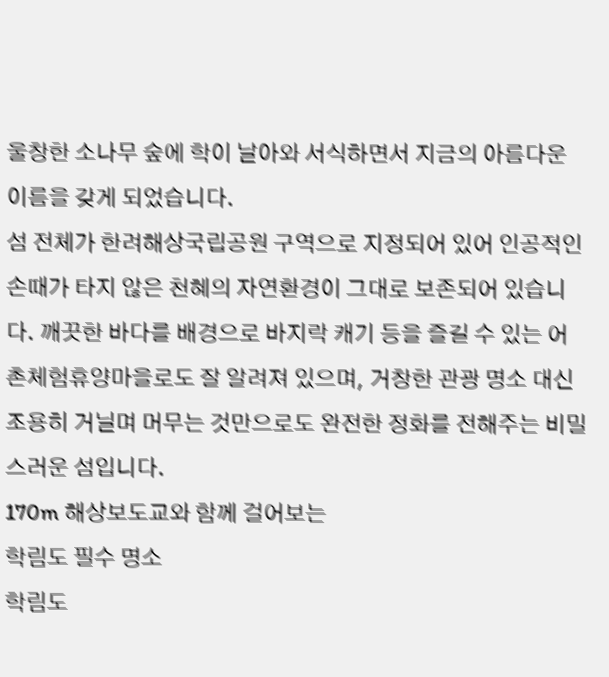울창한 소나무 숲에 학이 날아와 서식하면서 지금의 아름다운 이름을 갖게 되었습니다.
섬 전체가 한려해상국립공원 구역으로 지정되어 있어 인공적인 손때가 타지 않은 천혜의 자연환경이 그대로 보존되어 있습니다. 깨끗한 바다를 배경으로 바지락 캐기 등을 즐길 수 있는 어촌체험휴양마을로도 잘 알려져 있으며, 거창한 관광 명소 대신 조용히 거닐며 머무는 것만으로도 완전한 정화를 전해주는 비밀스러운 섬입니다.
170m 해상보도교와 함께 걸어보는
학림도 필수 명소
학림도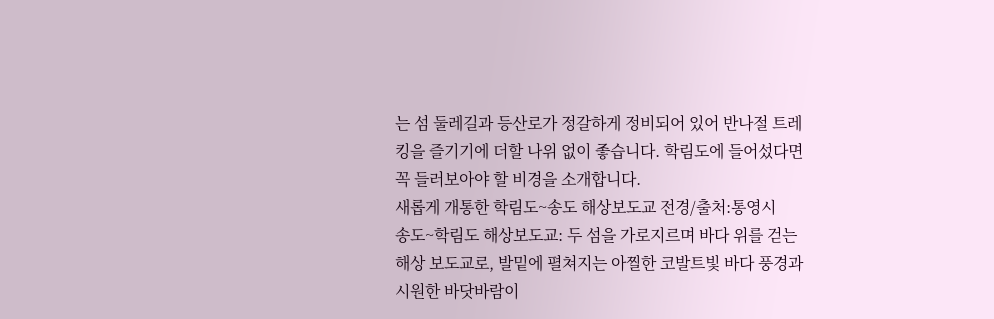는 섬 둘레길과 등산로가 정갈하게 정비되어 있어 반나절 트레킹을 즐기기에 더할 나위 없이 좋습니다. 학림도에 들어섰다면 꼭 들러보아야 할 비경을 소개합니다.
새롭게 개통한 학림도~송도 해상보도교 전경/출처:통영시
송도~학림도 해상보도교: 두 섬을 가로지르며 바다 위를 걷는 해상 보도교로, 발밑에 펼쳐지는 아찔한 코발트빛 바다 풍경과 시원한 바닷바람이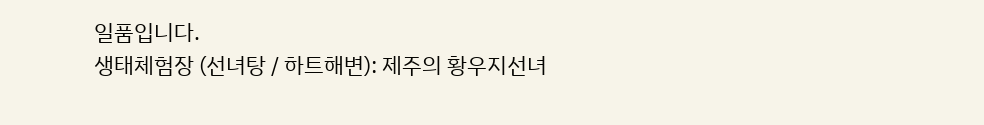일품입니다.
생태체험장 (선녀탕 / 하트해변): 제주의 황우지선녀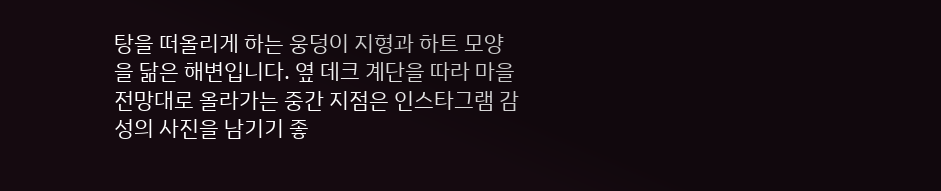탕을 떠올리게 하는 웅덩이 지형과 하트 모양을 닮은 해변입니다. 옆 데크 계단을 따라 마을 전망대로 올라가는 중간 지점은 인스타그램 감성의 사진을 남기기 좋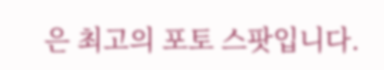은 최고의 포토 스팟입니다.